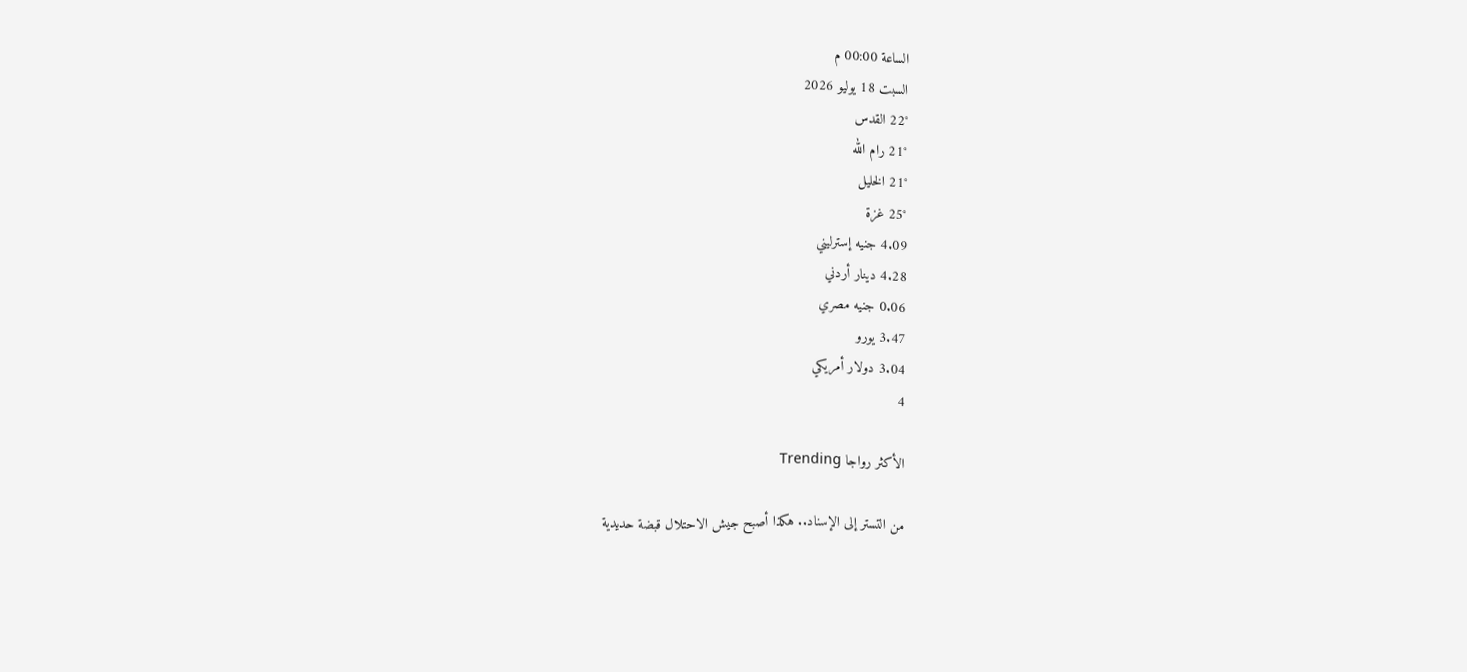الساعة 00:00 م
السبت 18 يوليو 2026
22° القدس
21° رام الله
21° الخليل
25° غزة
4.09 جنيه إسترليني
4.28 دينار أردني
0.06 جنيه مصري
3.47 يورو
3.04 دولار أمريكي
4

الأكثر رواجا Trending

من التستر إلى الإسناد.. هكذا أصبح جيش الاحتلال قبضة حديدية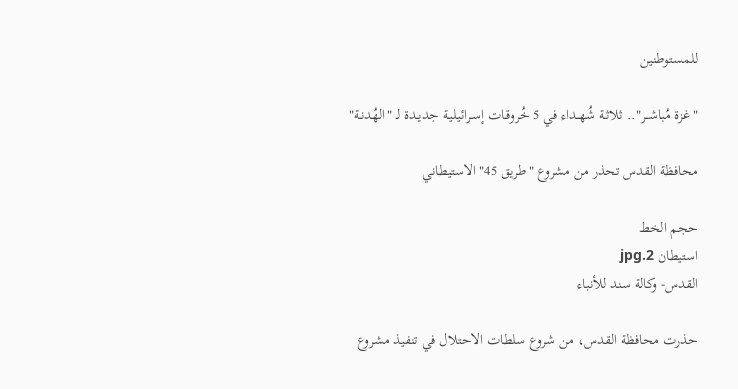للمستوطنين

"غزة مُباشــر".. ثلاثـة شُهــداء في 5 خُروقـات إسـرائيليـة جديـدة لـ "الهُدنـة"

محافظة القدس تحذر من مشروع "طريق 45" الاستيطاني

حجم الخط
استيطان 2.jpg
القدس- وكالة سند للأنباء

حذرت محافظة القدس، من شروع سلطات الاحتلال في تنفيذ مشروع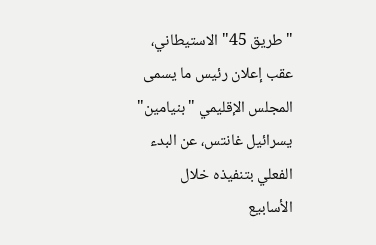"طريق 45" الاستيطاني، عقب إعلان رئيس ما يسمى المجلس الإقليمي "بنيامين" يسرائيل غانتس، عن البدء الفعلي بتنفيذه خلال الأسابيع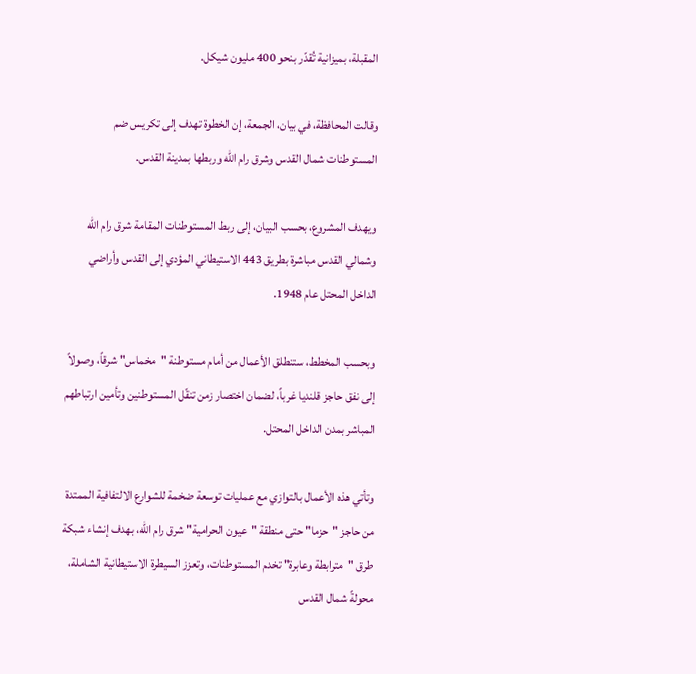المقبلة، بميزانية تُقدّر بنحو 400 مليون شيكل.

وقالت المحافظة، في بيان، الجمعة، إن الخطوة تهدف إلى تكريس ضم المستوطنات شمال القدس وشرق رام الله وربطها بمدينة القدس.

ويهدف المشروع، بحسب البيان، إلى ربط المستوطنات المقامة شرق رام الله وشمالي القدس مباشرة بطريق 443 الاستيطاني المؤدي إلى القدس وأراضي الداخل المحتل عام 1948.

وبحسب المخطط، ستنطلق الأعمال من أمام مستوطنة "مخماس" شرقاً، وصولاً إلى نفق حاجز قلنديا غرباً، لضمان اختصار زمن تنقّل المستوطنين وتأمين ارتباطهم المباشر بمدن الداخل المحتل.

وتأتي هذه الأعمال بالتوازي مع عمليات توسعة ضخمة للشوارع الالتفافية الممتدة من حاجز "حزما" حتى منطقة "عيون الحرامية" شرق رام الله، بهدف إنشاء شبكة طرق "مترابطة وعابرة" تخدم المستوطنات، وتعزز السيطرة الاستيطانية الشاملة، محولةً شمال القدس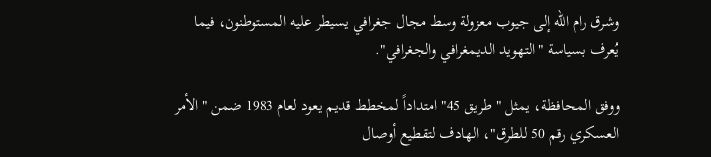وشرق رام الله إلى جيوب معزولة وسط مجال جغرافي يسيطر عليه المستوطنون، فيما يُعرف بسياسة "التهويد الديمغرافي والجغرافي".

ووفق المحافظة، يمثل "طريق 45" امتداداً لمخطط قديم يعود لعام 1983 ضمن "الأمر العسكري رقم 50 للطرق"، الهادف لتقطيع أوصال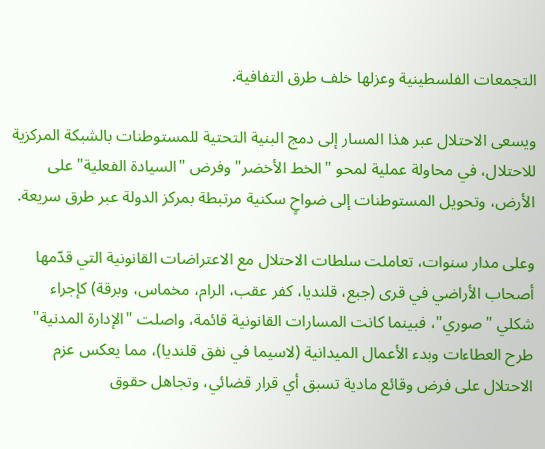التجمعات الفلسطينية وعزلها خلف طرق التفافية.

ويسعى الاحتلال عبر هذا المسار إلى دمج البنية التحتية للمستوطنات بالشبكة المركزية للاحتلال، في محاولة عملية لمحو "الخط الأخضر" وفرض "السيادة الفعلية" على الأرض، وتحويل المستوطنات إلى ضواحٍ سكنية مرتبطة بمركز الدولة عبر طرق سريعة.

وعلى مدار سنوات، تعاملت سلطات الاحتلال مع الاعتراضات القانونية التي قدّمها أصحاب الأراضي في قرى (جبع، قلنديا، كفر عقب، الرام، مخماس، وبرقة) كإجراء شكلي "صوري"، فبينما كانت المسارات القانونية قائمة، واصلت "الإدارة المدنية" طرح العطاءات وبدء الأعمال الميدانية (لاسيما في نفق قلنديا)، مما يعكس عزم الاحتلال على فرض وقائع مادية تسبق أي قرار قضائي، وتجاهل حقوق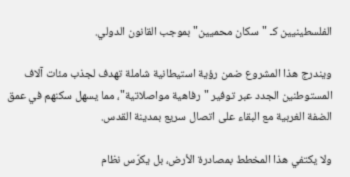الفلسطينيين كـ "سكان محميين" بموجب القانون الدولي.

ويندرج هذا المشروع ضمن رؤية استيطانية شاملة تهدف لجذب مئات آلاف المستوطنين الجدد عبر توفير "رفاهية مواصلاتية"، مما يسهل سكنهم في عمق الضفة الغربية مع البقاء على اتصال سريع بمدينة القدس.

ولا يكتفي هذا المخطط بمصادرة الأرض، بل يكرّس نظام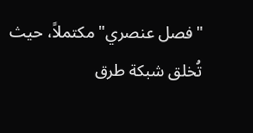"فصل عنصري" مكتملاً، حيث تُخلق شبكة طرق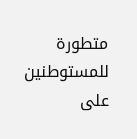متطورة للمستوطنين على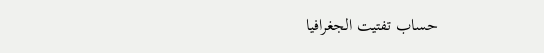حساب تفتيت الجغرافيا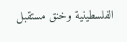الفلسطينية وخنق مستقبل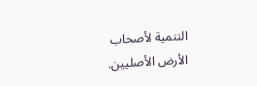التنمية لأصحاب الأرض الأصليين.